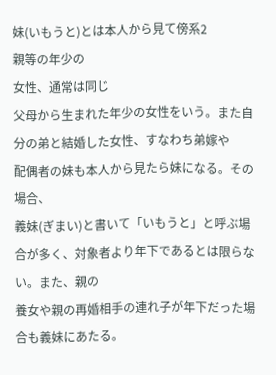妹(いもうと)とは本人から見て傍系2
親等の年少の
女性、通常は同じ
父母から生まれた年少の女性をいう。また自分の弟と結婚した女性、すなわち弟嫁や
配偶者の妹も本人から見たら妹になる。その場合、
義妹(ぎまい)と書いて「いもうと」と呼ぶ場合が多く、対象者より年下であるとは限らない。また、親の
養女や親の再婚相手の連れ子が年下だった場合も義妹にあたる。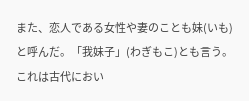また、恋人である女性や妻のことも妹(いも)と呼んだ。「我妹子」(わぎもこ)とも言う。これは古代におい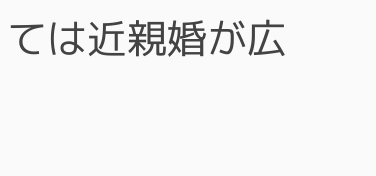ては近親婚が広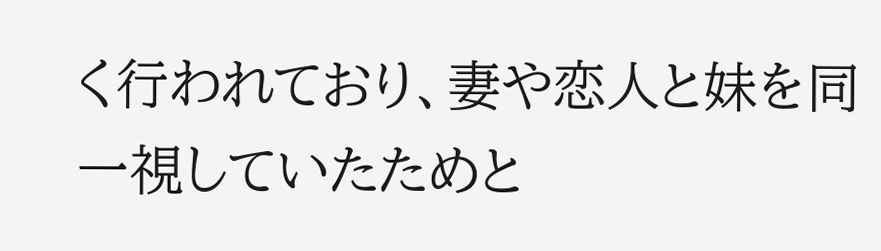く行われており、妻や恋人と妹を同一視していたためと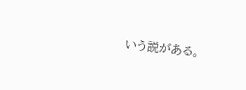いう説がある。